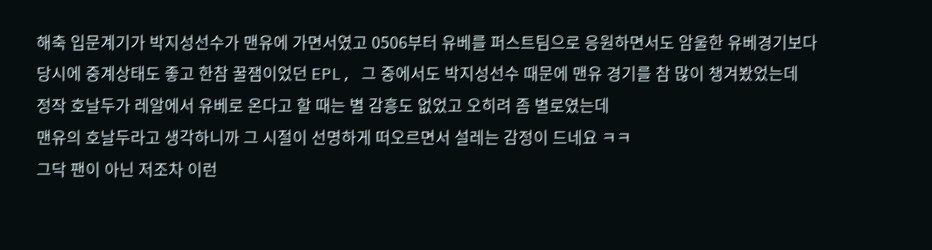해축 입문계기가 박지성선수가 맨유에 가면서였고 0506부터 유베를 퍼스트팀으로 응원하면서도 암울한 유베경기보다
당시에 중계상태도 좋고 한참 꿀잼이었던 EPL, 그 중에서도 박지성선수 때문에 맨유 경기를 참 많이 챙겨봤었는데
정작 호날두가 레알에서 유베로 온다고 할 때는 별 감흥도 없었고 오히려 좀 별로였는데
맨유의 호날두라고 생각하니까 그 시절이 선명하게 떠오르면서 설레는 감정이 드네요 ㅋㅋ
그닥 팬이 아닌 저조차 이런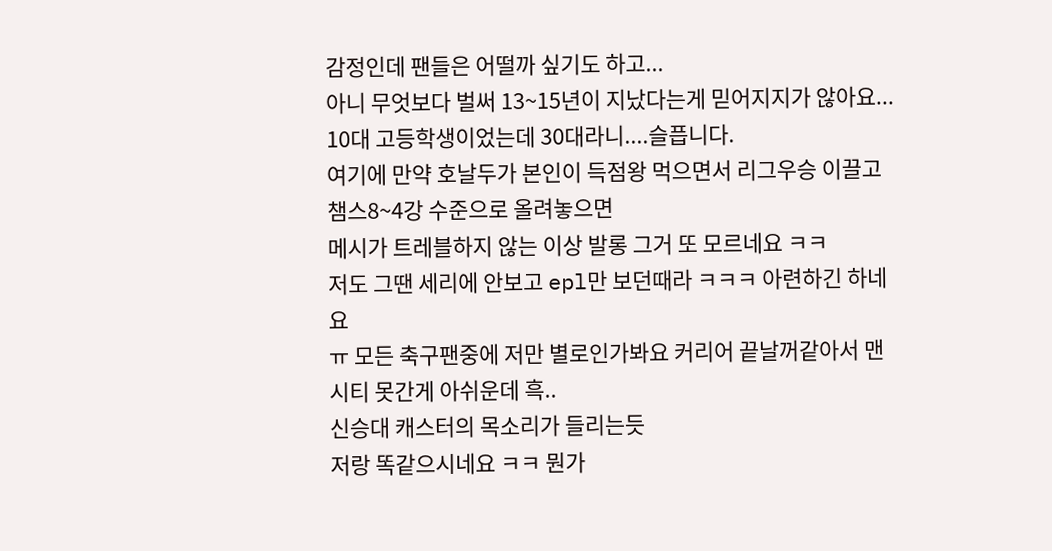감정인데 팬들은 어떨까 싶기도 하고...
아니 무엇보다 벌써 13~15년이 지났다는게 믿어지지가 않아요...
10대 고등학생이었는데 30대라니....슬픕니다.
여기에 만약 호날두가 본인이 득점왕 먹으면서 리그우승 이끌고 챔스8~4강 수준으로 올려놓으면
메시가 트레블하지 않는 이상 발롱 그거 또 모르네요 ㅋㅋ
저도 그땐 세리에 안보고 epl만 보던때라 ㅋㅋㅋ 아련하긴 하네요
ㅠ 모든 축구팬중에 저만 별로인가봐요 커리어 끝날꺼같아서 맨시티 못간게 아쉬운데 흑..
신승대 캐스터의 목소리가 들리는듯
저랑 똑같으시네요 ㅋㅋ 뭔가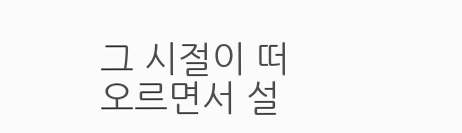그 시절이 떠오르면서 설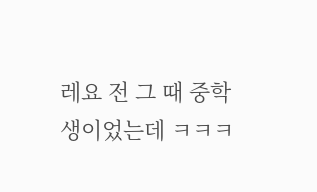레요 전 그 때 중학생이었는데 ㅋㅋㅋ